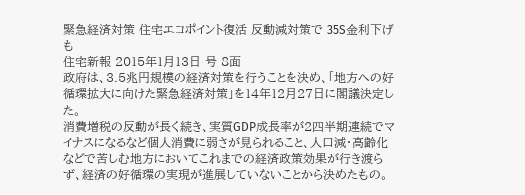緊急経済対策 住宅エコポイント復活 反動減対策で 35S金利下げも
住宅新報 2015年1月13日 号 8面
政府は、3.5兆円規模の経済対策を行うことを決め、「地方への好循環拡大に向けた緊急経済対策」を14年12月27日に閣議決定した。
消費増税の反動が長く続き、実質GDP成長率が2四半期連続でマイナスになるなど個人消費に弱さが見られること、人口減・高齢化などで苦しむ地方においてこれまでの経済政策効果が行き渡らず、経済の好循環の実現が進展していないことから決めたもの。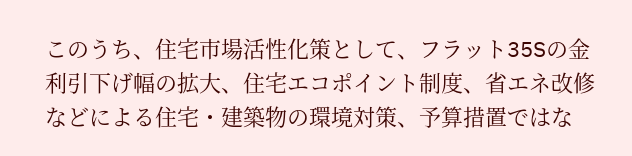このうち、住宅市場活性化策として、フラット35Sの金利引下げ幅の拡大、住宅エコポイント制度、省エネ改修などによる住宅・建築物の環境対策、予算措置ではな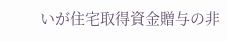いが住宅取得資金贈与の非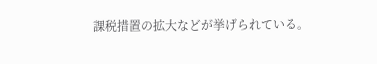課税措置の拡大などが挙げられている。